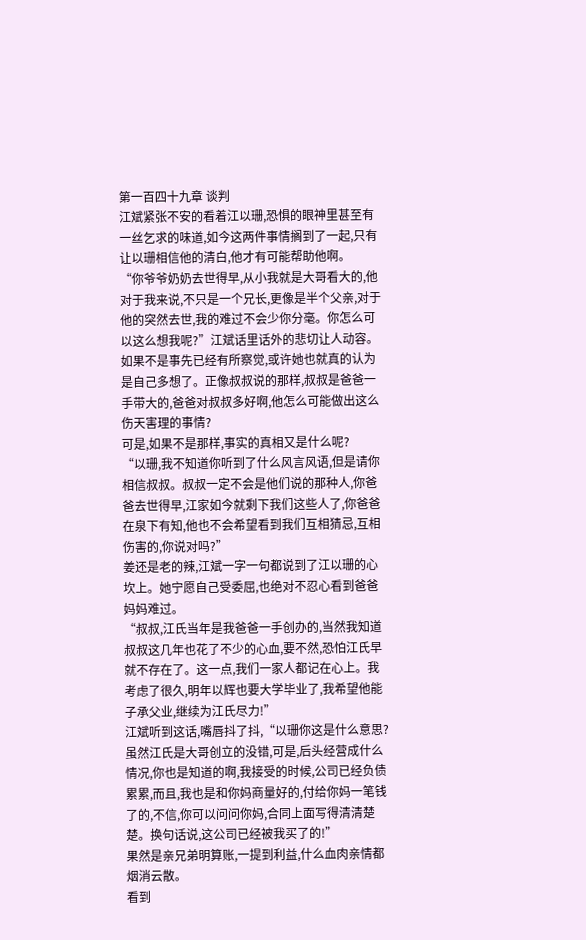第一百四十九章 谈判
江斌紧张不安的看着江以珊,恐惧的眼神里甚至有一丝乞求的味道,如今这两件事情搁到了一起,只有让以珊相信他的清白,他才有可能帮助他啊。
“你爷爷奶奶去世得早,从小我就是大哥看大的,他对于我来说,不只是一个兄长,更像是半个父亲,对于他的突然去世,我的难过不会少你分毫。你怎么可以这么想我呢?”江斌话里话外的悲切让人动容。
如果不是事先已经有所察觉,或许她也就真的认为是自己多想了。正像叔叔说的那样,叔叔是爸爸一手带大的,爸爸对叔叔多好啊,他怎么可能做出这么伤天害理的事情?
可是,如果不是那样,事实的真相又是什么呢?
“以珊,我不知道你听到了什么风言风语,但是请你相信叔叔。叔叔一定不会是他们说的那种人,你爸爸去世得早,江家如今就剩下我们这些人了,你爸爸在泉下有知,他也不会希望看到我们互相猜忌,互相伤害的,你说对吗?”
姜还是老的辣,江斌一字一句都说到了江以珊的心坎上。她宁愿自己受委屈,也绝对不忍心看到爸爸妈妈难过。
“叔叔,江氏当年是我爸爸一手创办的,当然我知道叔叔这几年也花了不少的心血,要不然,恐怕江氏早就不存在了。这一点,我们一家人都记在心上。我考虑了很久,明年以辉也要大学毕业了,我希望他能子承父业,继续为江氏尽力!”
江斌听到这话,嘴唇抖了抖,“以珊你这是什么意思?虽然江氏是大哥创立的没错,可是,后头经营成什么情况,你也是知道的啊,我接受的时候,公司已经负债累累,而且,我也是和你妈商量好的,付给你妈一笔钱了的,不信,你可以问问你妈,合同上面写得清清楚楚。换句话说,这公司已经被我买了的!”
果然是亲兄弟明算账,一提到利益,什么血肉亲情都烟消云散。
看到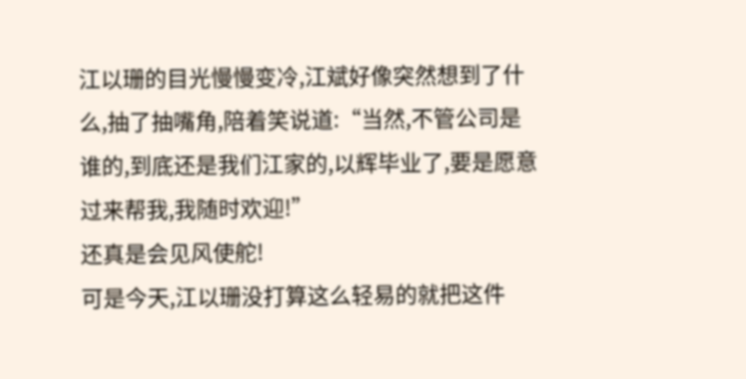江以珊的目光慢慢变冷,江斌好像突然想到了什么,抽了抽嘴角,陪着笑说道:“当然,不管公司是谁的,到底还是我们江家的,以辉毕业了,要是愿意过来帮我,我随时欢迎!”
还真是会见风使舵!
可是今天,江以珊没打算这么轻易的就把这件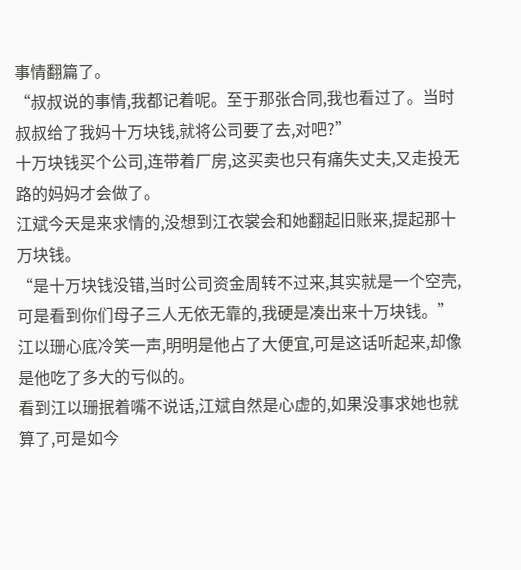事情翻篇了。
“叔叔说的事情,我都记着呢。至于那张合同,我也看过了。当时叔叔给了我妈十万块钱,就将公司要了去,对吧?”
十万块钱买个公司,连带着厂房,这买卖也只有痛失丈夫,又走投无路的妈妈才会做了。
江斌今天是来求情的,没想到江衣裳会和她翻起旧账来,提起那十万块钱。
“是十万块钱没错,当时公司资金周转不过来,其实就是一个空壳,可是看到你们母子三人无依无靠的,我硬是凑出来十万块钱。”
江以珊心底冷笑一声,明明是他占了大便宜,可是这话听起来,却像是他吃了多大的亏似的。
看到江以珊抿着嘴不说话,江斌自然是心虚的,如果没事求她也就算了,可是如今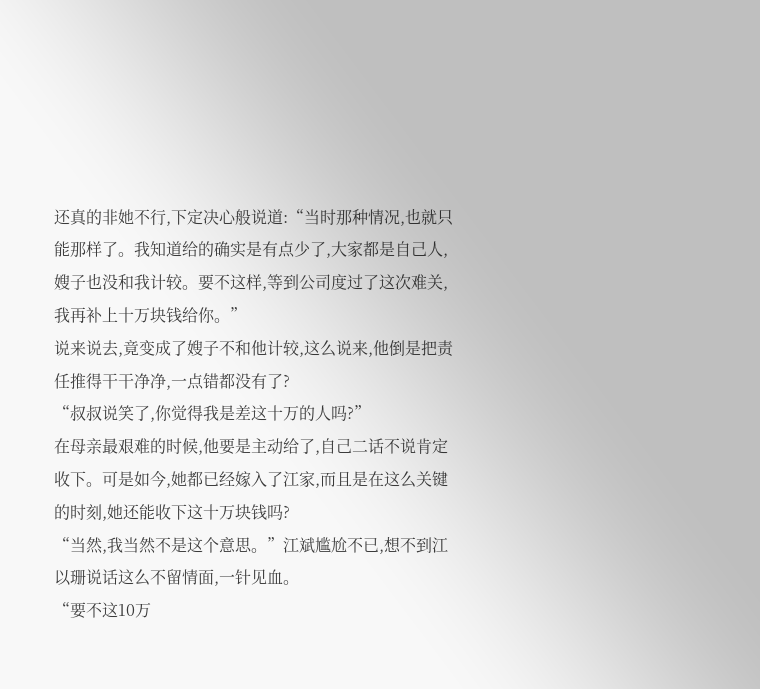还真的非她不行,下定决心般说道:“当时那种情况,也就只能那样了。我知道给的确实是有点少了,大家都是自己人,嫂子也没和我计较。要不这样,等到公司度过了这次难关,我再补上十万块钱给你。”
说来说去,竟变成了嫂子不和他计较,这么说来,他倒是把责任推得干干净净,一点错都没有了?
“叔叔说笑了,你觉得我是差这十万的人吗?”
在母亲最艰难的时候,他要是主动给了,自己二话不说肯定收下。可是如今,她都已经嫁入了江家,而且是在这么关键的时刻,她还能收下这十万块钱吗?
“当然,我当然不是这个意思。”江斌尴尬不已,想不到江以珊说话这么不留情面,一针见血。
“要不这10万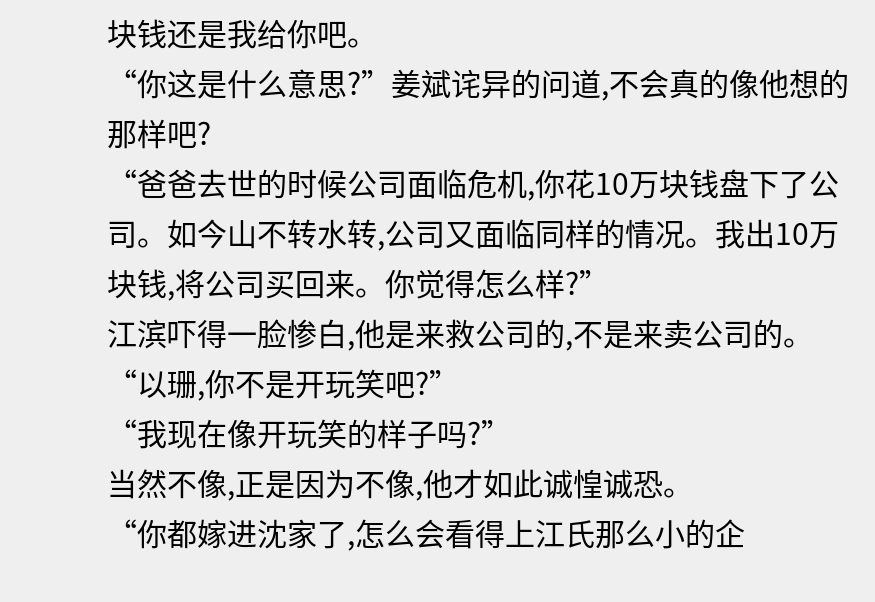块钱还是我给你吧。
“你这是什么意思?”姜斌诧异的问道,不会真的像他想的那样吧?
“爸爸去世的时候公司面临危机,你花10万块钱盘下了公司。如今山不转水转,公司又面临同样的情况。我出10万块钱,将公司买回来。你觉得怎么样?”
江滨吓得一脸惨白,他是来救公司的,不是来卖公司的。
“以珊,你不是开玩笑吧?”
“我现在像开玩笑的样子吗?”
当然不像,正是因为不像,他才如此诚惶诚恐。
“你都嫁进沈家了,怎么会看得上江氏那么小的企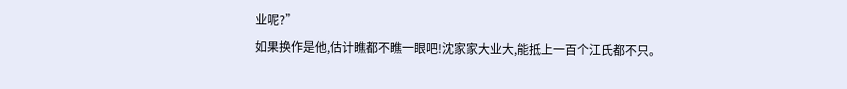业呢?”
如果换作是他,估计瞧都不瞧一眼吧!沈家家大业大,能抵上一百个江氏都不只。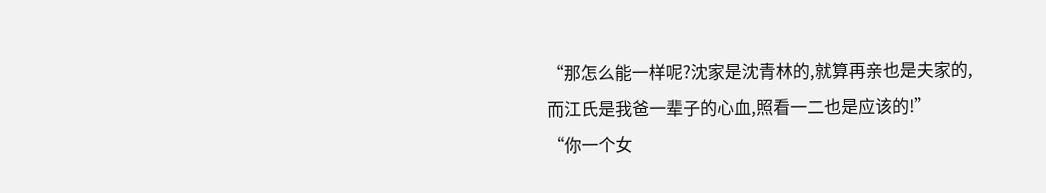“那怎么能一样呢?沈家是沈青林的,就算再亲也是夫家的,而江氏是我爸一辈子的心血,照看一二也是应该的!”
“你一个女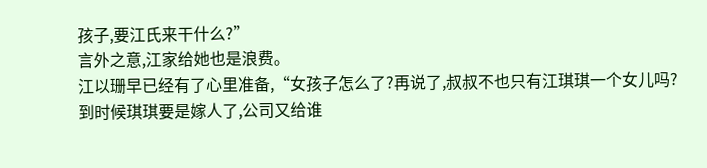孩子,要江氏来干什么?”
言外之意,江家给她也是浪费。
江以珊早已经有了心里准备,“女孩子怎么了?再说了,叔叔不也只有江琪琪一个女儿吗?到时候琪琪要是嫁人了,公司又给谁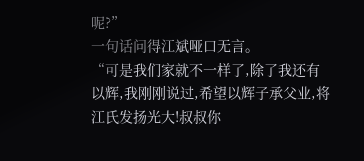呢?”
一句话问得江斌哑口无言。
“可是我们家就不一样了,除了我还有以辉,我刚刚说过,希望以辉子承父业,将江氏发扬光大!叔叔你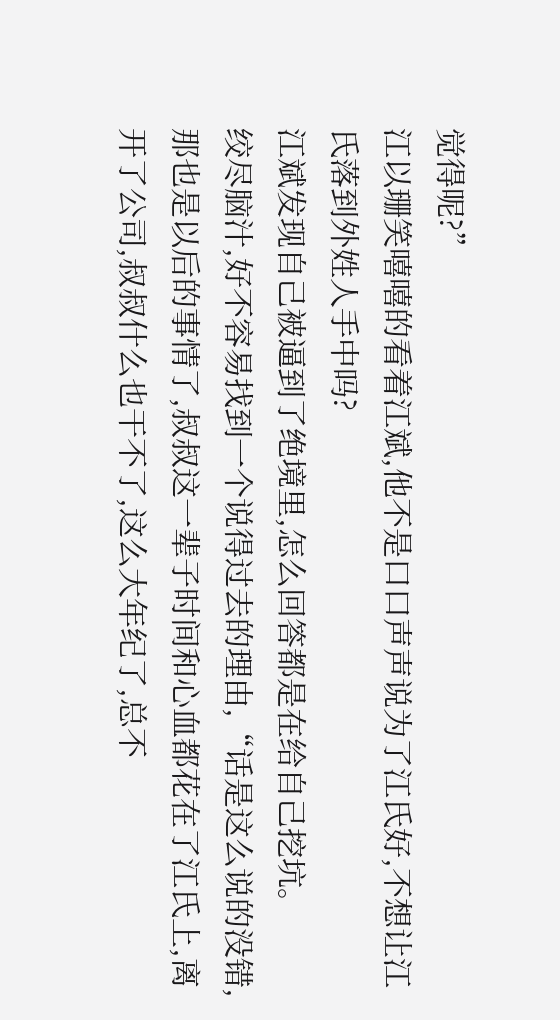觉得呢?”
江以珊笑嘻嘻的看着江斌,他不是口口声声说为了江氏好,不想让江氏落到外姓人手中吗?
江斌发现自己被逼到了绝境里,怎么回答都是在给自己挖坑。
绞尽脑汁,好不容易找到一个说得过去的理由,“话是这么说的没错,那也是以后的事情了,叔叔这一辈子时间和心血都花在了江氏上,离开了公司,叔叔什么也干不了,这么大年纪了,总不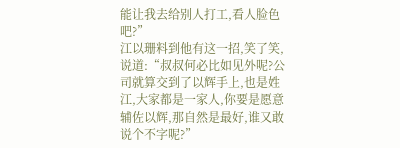能让我去给别人打工,看人脸色吧?”
江以珊料到他有这一招,笑了笑,说道:“叔叔何必比如见外呢?公司就算交到了以辉手上,也是姓江,大家都是一家人,你要是愿意辅佐以辉,那自然是最好,谁又敢说个不字呢?”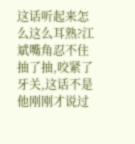这话听起来怎么这么耳熟?江斌嘴角忍不住抽了抽,咬紧了牙关,这话不是他刚刚才说过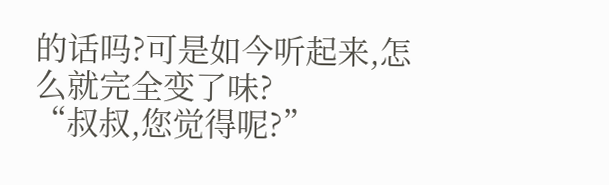的话吗?可是如今听起来,怎么就完全变了味?
“叔叔,您觉得呢?”